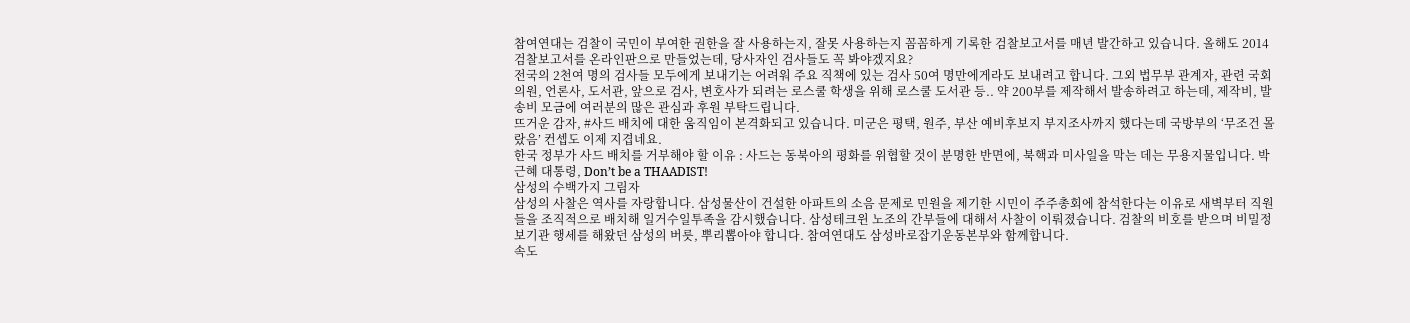참여연대는 검찰이 국민이 부여한 권한을 잘 사용하는지, 잘못 사용하는지 꼼꼼하게 기록한 검찰보고서를 매년 발간하고 있습니다. 올해도 2014 검찰보고서를 온라인판으로 만들었는데, 당사자인 검사들도 꼭 봐야겠지요?
전국의 2천여 명의 검사들 모두에게 보내기는 어려워 주요 직책에 있는 검사 50여 명만에게라도 보내려고 합니다. 그외 법무부 관계자, 관련 국회의원, 언론사, 도서관, 앞으로 검사, 변호사가 되려는 로스쿨 학생을 위해 로스쿨 도서관 등.. 약 200부를 제작해서 발송하려고 하는데, 제작비, 발송비 모금에 여러분의 많은 관심과 후원 부탁드립니다.
뜨거운 감자, #사드 배치에 대한 움직임이 본격화되고 있습니다. 미군은 평택, 원주, 부산 예비후보지 부지조사까지 했다는데 국방부의 ‘무조건 몰랐음’ 컨셉도 이제 지겹네요.
한국 정부가 사드 배치를 거부해야 할 이유 : 사드는 동북아의 평화를 위협할 것이 분명한 반면에, 북핵과 미사일을 막는 데는 무용지물입니다. 박근혜 대통령, Don’t be a THAADIST!
삼성의 수백가지 그림자
삼성의 사찰은 역사를 자랑합니다. 삼성물산이 건설한 아파트의 소음 문제로 민원을 제기한 시민이 주주총회에 참석한다는 이유로 새벽부터 직원들을 조직적으로 배치해 일거수일투족을 감시했습니다. 삼성테크윈 노조의 간부들에 대해서 사찰이 이뤄졌습니다. 검찰의 비호를 받으며 비밀정보기관 행세를 해왔던 삼성의 버릇, 뿌리뽑아야 합니다. 참여연대도 삼성바로잡기운동본부와 함께합니다.
속도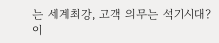는 세계최강, 고객 의무는 석기시대?
이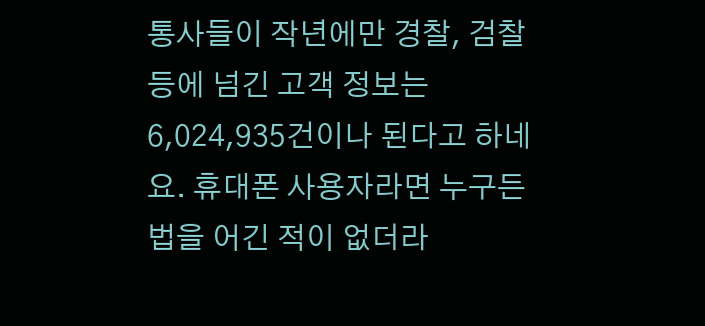통사들이 작년에만 경찰, 검찰 등에 넘긴 고객 정보는 6,024,935건이나 된다고 하네요. 휴대폰 사용자라면 누구든 법을 어긴 적이 없더라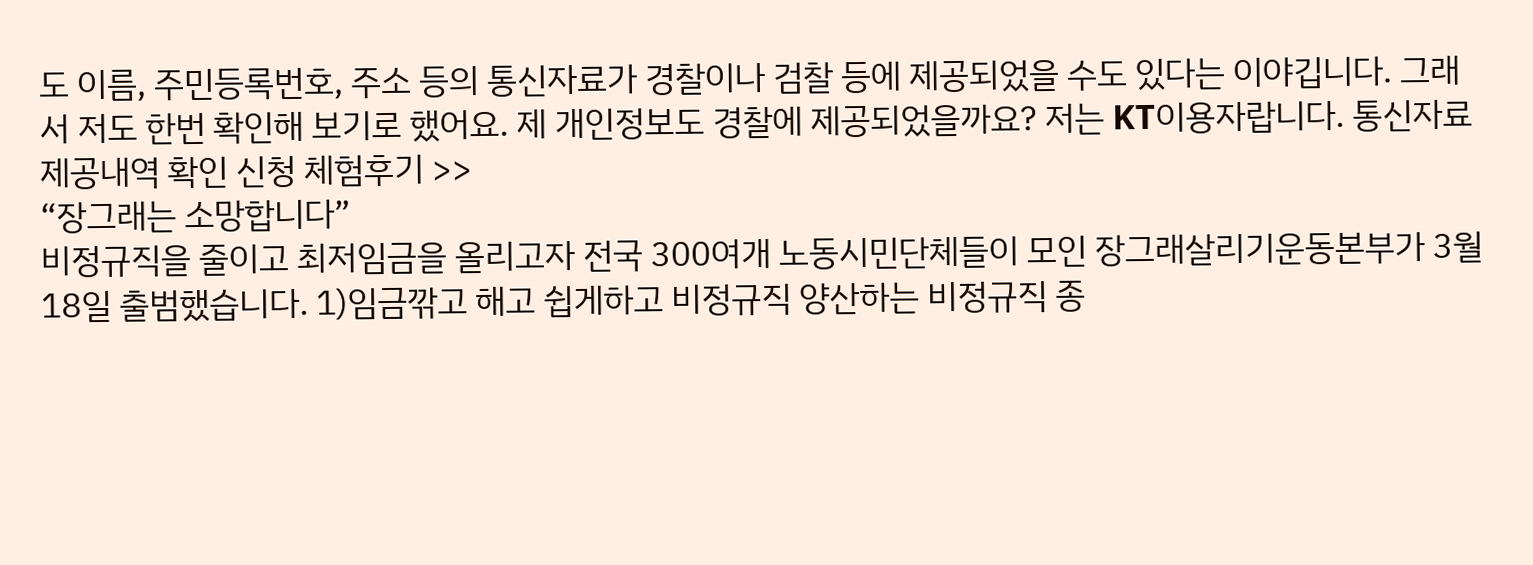도 이름, 주민등록번호, 주소 등의 통신자료가 경찰이나 검찰 등에 제공되었을 수도 있다는 이야깁니다. 그래서 저도 한번 확인해 보기로 했어요. 제 개인정보도 경찰에 제공되었을까요? 저는 KT이용자랍니다. 통신자료제공내역 확인 신청 체험후기 >>
“장그래는 소망합니다”
비정규직을 줄이고 최저임금을 올리고자 전국 300여개 노동시민단체들이 모인 장그래살리기운동본부가 3월 18일 출범했습니다. 1)임금깎고 해고 쉽게하고 비정규직 양산하는 비정규직 종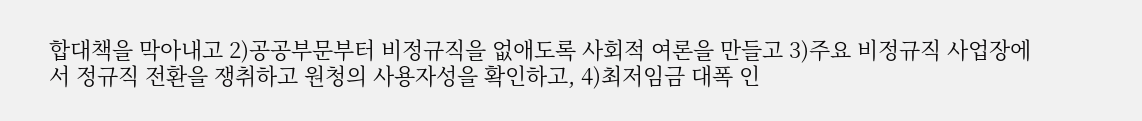합대책을 막아내고 2)공공부문부터 비정규직을 없애도록 사회적 여론을 만들고 3)주요 비정규직 사업장에서 정규직 전환을 쟁취하고 원청의 사용자성을 확인하고, 4)최저임금 대폭 인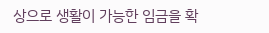상으로 생활이 가능한 임금을 확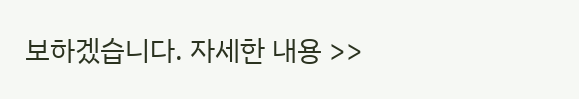보하겠습니다. 자세한 내용 >>